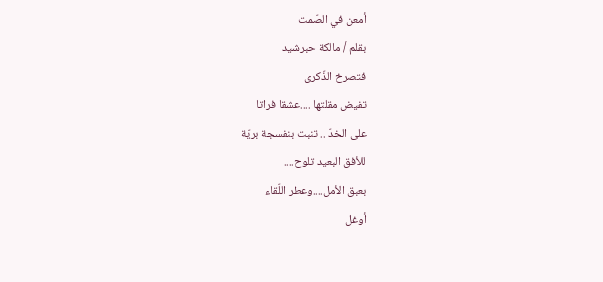أمعن في الصّمت
بقلم / مالكة حبرشيد
فتصرخ الذّكرى
تفيض مقلتها ....عشقا فراتا
على الخدّ .. تنبت بنفسجة بريّة
للأفق البعيد تلوح....
بعبق الأمل....وعطر اللّقاء
أوغل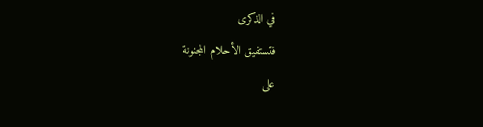في الذكرى
فتستفيق الأحلام المجنونة
على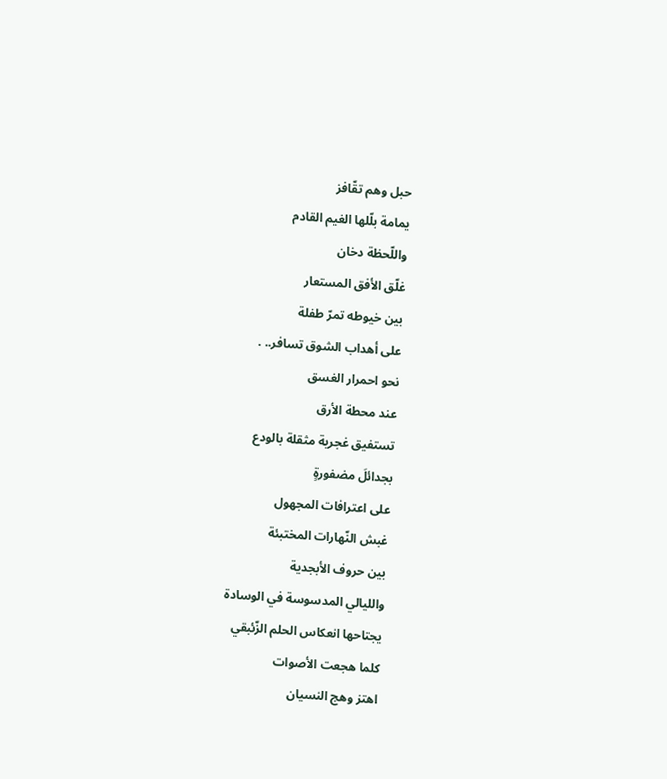حبل وهم تقّافز
يمامة بلّلها الغيم القادم
واللّحظة دخان
غلّق الأفق المستعار
بين خيوطه تمرّ طفلة
على أهداب الشوق تسافر.. .
نحو احمرار الغسق
عند محطة الأرق
تستفيق غجرية مثقلة بالودع
بجدائلَ مضفورةٍ
على اعترافات المجهول
غبش النّهارات المختبئة
بين حروف الأبجدية
والليالي المدسوسة في الوسادة
يجتاحها انعكاس الحلم الزّئبقي
كلما هجعت الأصوات
اهتز وهج النسيان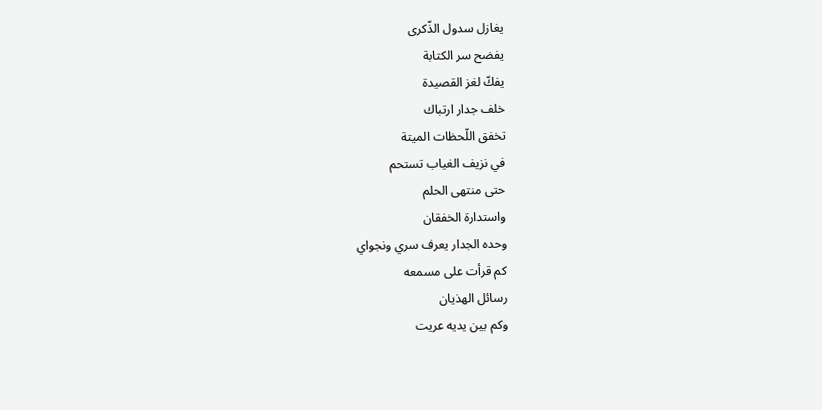يغازل سدول الذّكرى
يفضح سر الكتابة
يفكّ لغز القصيدة
خلف جدار ارتباك
تخفق اللّحظات الميتة
في نزيف الغياب تستحم
حتى منتهى الحلم
واستدارة الخفقان
وحده الجدار يعرف سري ونجواي
كم قرأت على مسمعه
رسائل الهذيان
وكم بين يديه عريت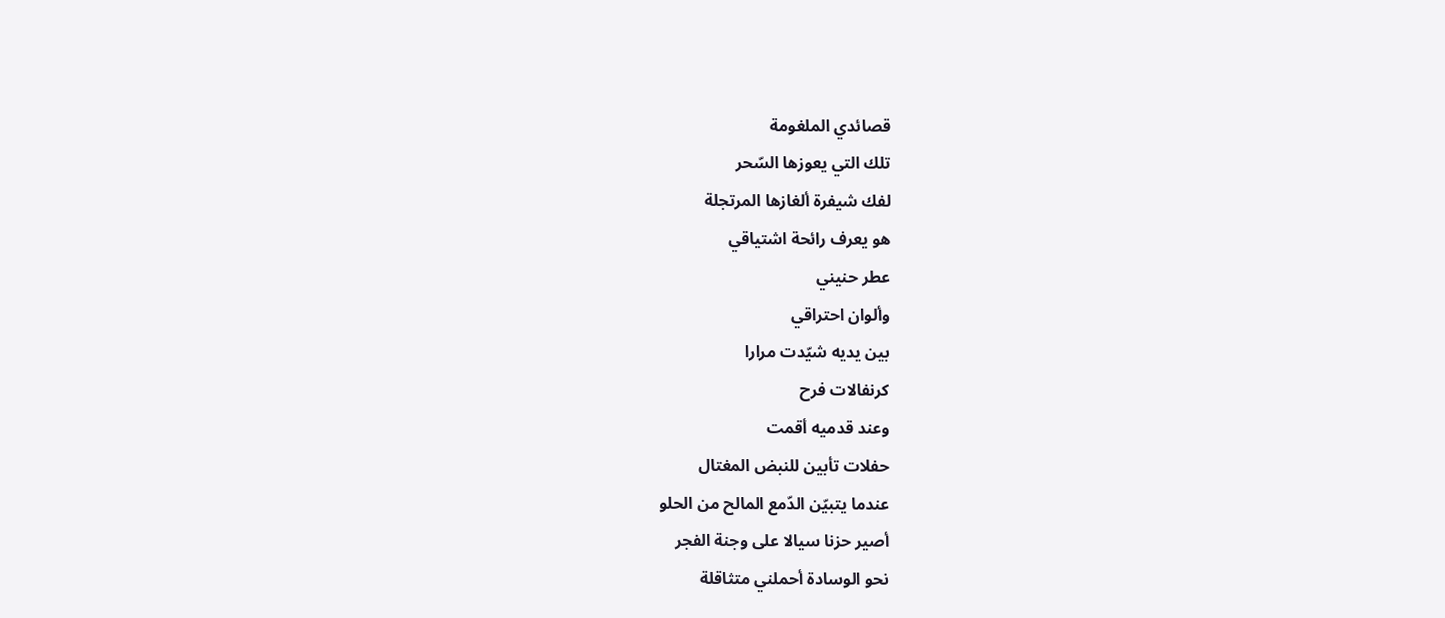قصائدي الملغومة
تلك التي يعوزها السّحر
لفك شيفرة ألغازها المرتجلة
هو يعرف رائحة اشتياقي
عطر حنيني
وألوان احتراقي
بين يديه شيّدت مرارا
كرنفالات فرح
وعند قدميه أقمت
حفلات تأبين للنبض المغتال
عندما يتبيّن الدّمع المالح من الحلو
أصير حزنا سيالا على وجنة الفجر
نحو الوسادة أحملني متثاقلة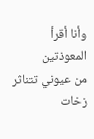وأنا أقرأ المعوذتين
من عيوني تتناثر زخات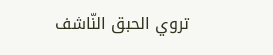تروي الحبق النّاشف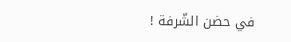في حضن الشّرفة !